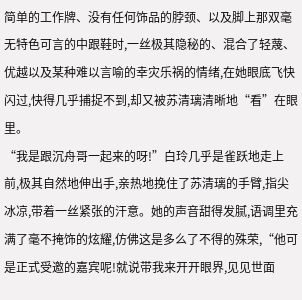简单的工作牌、没有任何饰品的脖颈、以及脚上那双毫无特色可言的中跟鞋时,一丝极其隐秘的、混合了轻蔑、优越以及某种难以言喻的幸灾乐祸的情绪,在她眼底飞快闪过,快得几乎捕捉不到,却又被苏清璃清晰地“看”在眼里。
“我是跟沉舟哥一起来的呀!”白玲几乎是雀跃地走上前,极其自然地伸出手,亲热地挽住了苏清璃的手臂,指尖冰凉,带着一丝紧张的汗意。她的声音甜得发腻,语调里充满了毫不掩饰的炫耀,仿佛这是多么了不得的殊荣,“他可是正式受邀的嘉宾呢!就说带我来开开眼界,见见世面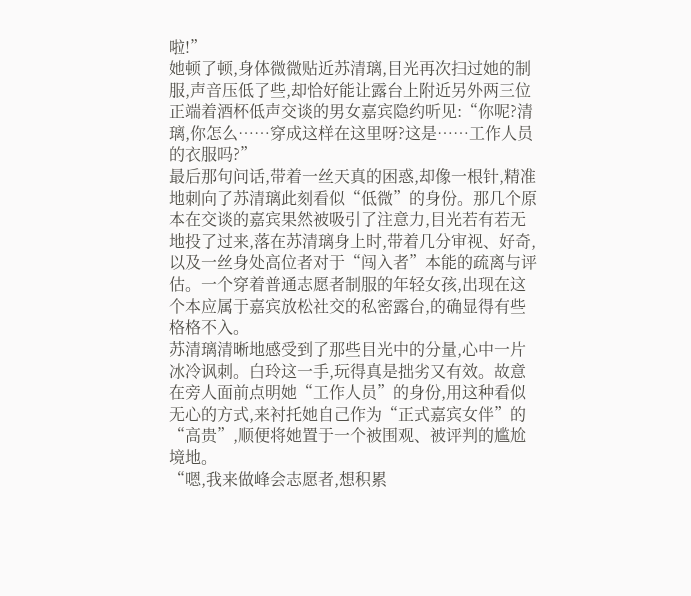啦!”
她顿了顿,身体微微贴近苏清璃,目光再次扫过她的制服,声音压低了些,却恰好能让露台上附近另外两三位正端着酒杯低声交谈的男女嘉宾隐约听见:“你呢?清璃,你怎么……穿成这样在这里呀?这是……工作人员的衣服吗?”
最后那句问话,带着一丝天真的困惑,却像一根针,精准地刺向了苏清璃此刻看似“低微”的身份。那几个原本在交谈的嘉宾果然被吸引了注意力,目光若有若无地投了过来,落在苏清璃身上时,带着几分审视、好奇,以及一丝身处高位者对于“闯入者”本能的疏离与评估。一个穿着普通志愿者制服的年轻女孩,出现在这个本应属于嘉宾放松社交的私密露台,的确显得有些格格不入。
苏清璃清晰地感受到了那些目光中的分量,心中一片冰冷讽刺。白玲这一手,玩得真是拙劣又有效。故意在旁人面前点明她“工作人员”的身份,用这种看似无心的方式,来衬托她自己作为“正式嘉宾女伴”的“高贵”,顺便将她置于一个被围观、被评判的尴尬境地。
“嗯,我来做峰会志愿者,想积累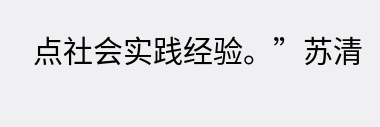点社会实践经验。”苏清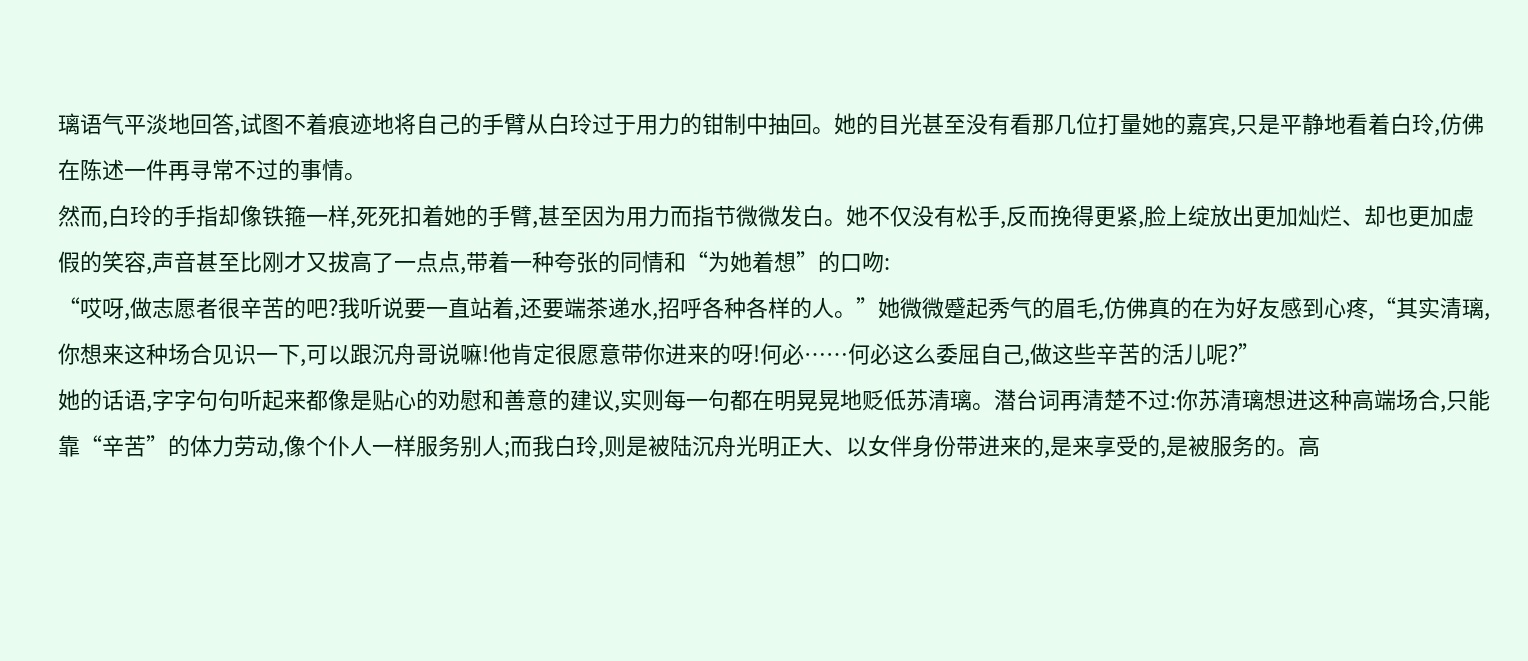璃语气平淡地回答,试图不着痕迹地将自己的手臂从白玲过于用力的钳制中抽回。她的目光甚至没有看那几位打量她的嘉宾,只是平静地看着白玲,仿佛在陈述一件再寻常不过的事情。
然而,白玲的手指却像铁箍一样,死死扣着她的手臂,甚至因为用力而指节微微发白。她不仅没有松手,反而挽得更紧,脸上绽放出更加灿烂、却也更加虚假的笑容,声音甚至比刚才又拔高了一点点,带着一种夸张的同情和“为她着想”的口吻:
“哎呀,做志愿者很辛苦的吧?我听说要一直站着,还要端茶递水,招呼各种各样的人。”她微微蹙起秀气的眉毛,仿佛真的在为好友感到心疼,“其实清璃,你想来这种场合见识一下,可以跟沉舟哥说嘛!他肯定很愿意带你进来的呀!何必……何必这么委屈自己,做这些辛苦的活儿呢?”
她的话语,字字句句听起来都像是贴心的劝慰和善意的建议,实则每一句都在明晃晃地贬低苏清璃。潜台词再清楚不过:你苏清璃想进这种高端场合,只能靠“辛苦”的体力劳动,像个仆人一样服务别人;而我白玲,则是被陆沉舟光明正大、以女伴身份带进来的,是来享受的,是被服务的。高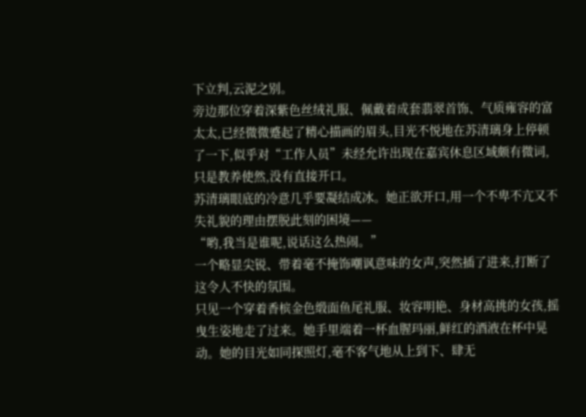下立判,云泥之别。
旁边那位穿着深紫色丝绒礼服、佩戴着成套翡翠首饰、气质雍容的富太太,已经微微蹙起了精心描画的眉头,目光不悦地在苏清璃身上停顿了一下,似乎对“工作人员”未经允许出现在嘉宾休息区域颇有微词,只是教养使然,没有直接开口。
苏清璃眼底的冷意几乎要凝结成冰。她正欲开口,用一个不卑不亢又不失礼貌的理由摆脱此刻的困境——
“哟,我当是谁呢,说话这么热闹。”
一个略显尖锐、带着毫不掩饰嘲讽意味的女声,突然插了进来,打断了这令人不快的氛围。
只见一个穿着香槟金色缎面鱼尾礼服、妆容明艳、身材高挑的女孩,摇曳生姿地走了过来。她手里端着一杯血腥玛丽,鲜红的酒液在杯中晃动。她的目光如同探照灯,毫不客气地从上到下、肆无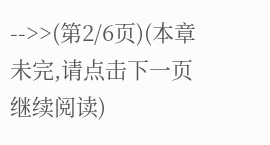-->>(第2/6页)(本章未完,请点击下一页继续阅读)